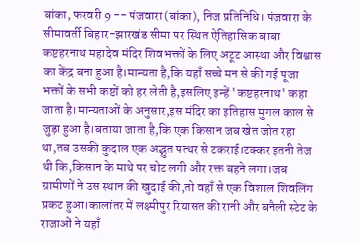बांका, फरवरी 9 -- पंजवारा(बांका), निज प्रतिनिधि। पंजवारा के सीमावर्ती बिहार-झारखंड सीमा पर स्थित ऐतिहासिक बाबा कष्टहरनाथ महादेव मंदिर शिवभक्तों के लिए अटूट आस्था और विश्वास का केंद्र बना हुआ है।मान्यता है,कि यहाँ सच्चे मन से की गई पूजा भक्तों के सभी कष्टों को हर लेती है,इसलिए इन्हें 'कष्टहरनाथ' कहा जाता है।मान्यताओं के अनुसार,इस मंदिर का इतिहास मुगल काल से जुड़ा हुआ है।बताया जाता है,कि एक किसान जब खेत जोत रहा था,तब उसकी कुदाल एक अद्भुत पत्थर से टकराई।टक्कर इतनी तेज थी कि,किसान के माथे पर चोट लगी और रक्त बहने लगा।जब ग्रामीणों ने उस स्थान की खुदाई की,तो वहाँ से एक विशाल शिवलिंग प्रकट हुआ।कालांतर में लक्ष्मीपुर रियासत की रानी और बनैली स्टेट के राजाओं ने यहाँ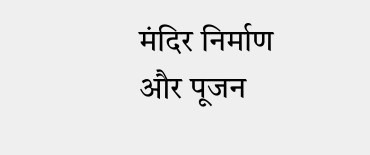मंदिर निर्माण और पूजन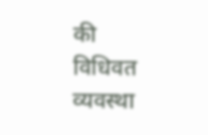की विधिवत व्यवस्था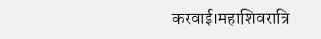करवाई।महाशिवरात्रि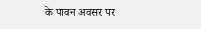के पावन अवसर पर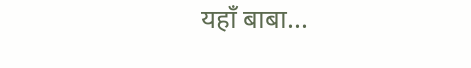यहाँ बाबा...